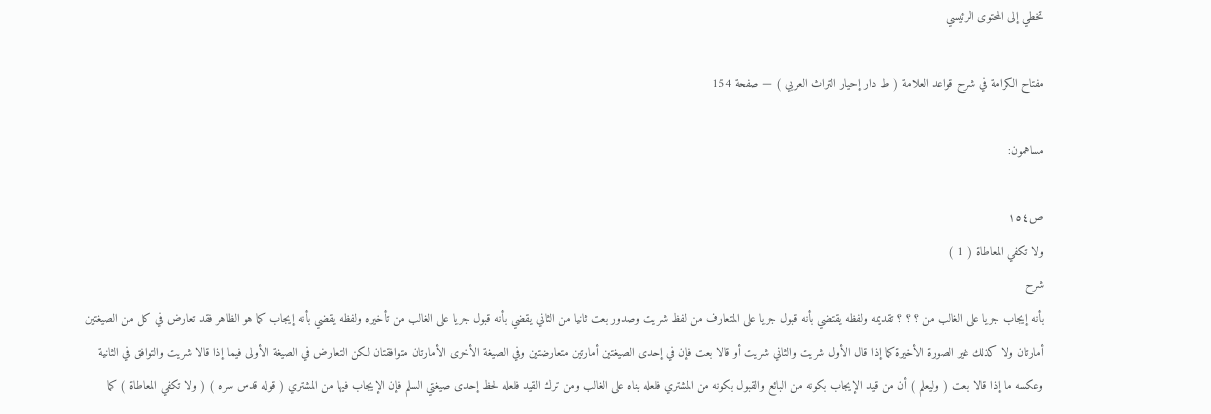تخطي إلى المحتوى الرئيسي

مفتاح الكرامة في شرح قواعد العلامة ( ط دار إحيار التراث العربي ) — صفحة 154

مساهمون:

ص١٥٤
ولا تكفي المعاطاة ( 1 )
شرح
بأنه إيجاب جريا على الغالب من ؟ ؟ ؟ تقديمه ولفظه يقتضي بأنه قبول جريا على المتعارف من لفظ شريت وصدور بعت ثانيا من الثاني يقضي بأنه قبول جريا على الغالب من تأخيره ولفظه يقضي بأنه إيجاب كما هو الظاهر فقد تعارض في كل من الصيغتين أمارتان ولا كذلك غير الصورة الأخيرة كما إذا قال الأول شريت والثاني شريت أو قالا بعت فإن في إحدى الصيغتين أمارتين متعارضتين وفي الصيغة الأخرى الأمارتان متوافقتان لكن التعارض في الصيغة الأولى فيما إذا قالا شريت والتوافق في الثانية وعكسه ما إذا قالا بعت ( وليعلم ) أن من قيد الإيجاب بكونه من البائع والقبول بكونه من المشتري فلعله بناه على الغالب ومن ترك القيد فلعله لحظ إحدى صيغتي السلم فإن الإيجاب فيها من المشتري ( قوله قدس سره ) ( ولا تكفي المعاطاة ) كما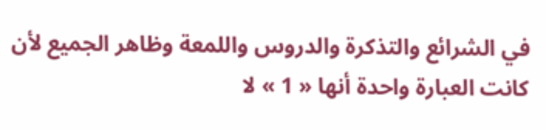في الشرائع والتذكرة والدروس واللمعة وظاهر الجميع لأن كانت العبارة واحدة أنها « 1 » لا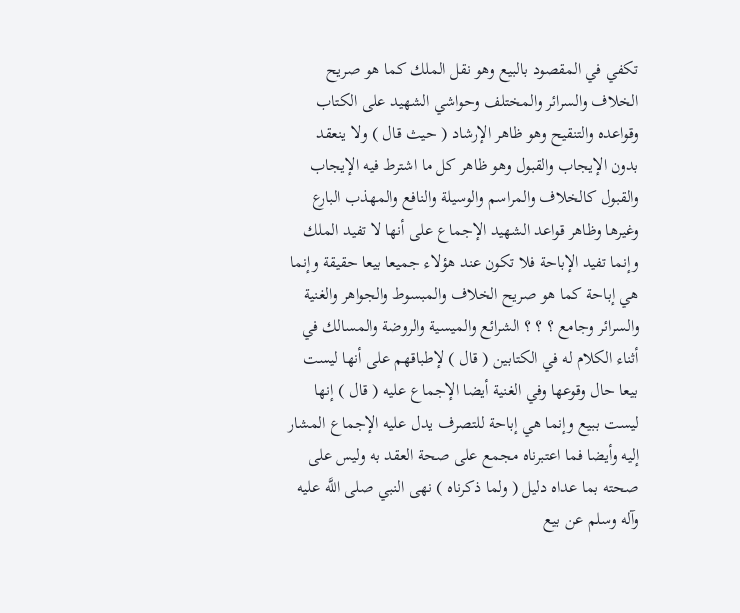تكفي في المقصود بالبيع وهو نقل الملك كما هو صريح الخلاف والسرائر والمختلف وحواشي الشهيد على الكتاب وقواعده والتنقيح وهو ظاهر الإرشاد ( حيث قال ) ولا ينعقد بدون الإيجاب والقبول وهو ظاهر كل ما اشترط فيه الإيجاب والقبول كالخلاف والمراسم والوسيلة والنافع والمهذب البارع وغيرها وظاهر قواعد الشهيد الإجماع على أنها لا تفيد الملك وإنما تفيد الإباحة فلا تكون عند هؤلاء جميعا بيعا حقيقة وإنما هي إباحة كما هو صريح الخلاف والمبسوط والجواهر والغنية والسرائر وجامع ؟ ؟ ؟ الشرائع والميسية والروضة والمسالك في أثناء الكلام له في الكتابين ( قال ) لإطباقهم على أنها ليست بيعا حال وقوعها وفي الغنية أيضا الإجماع عليه ( قال ) إنها ليست ببيع وإنما هي إباحة للتصرف يدل عليه الإجماع المشار إليه وأيضا فما اعتبرناه مجمع على صحة العقد به وليس على صحته بما عداه دليل ( ولما ذكرناه ) نهى النبي صلى اللَّه عليه وآله وسلم عن بيع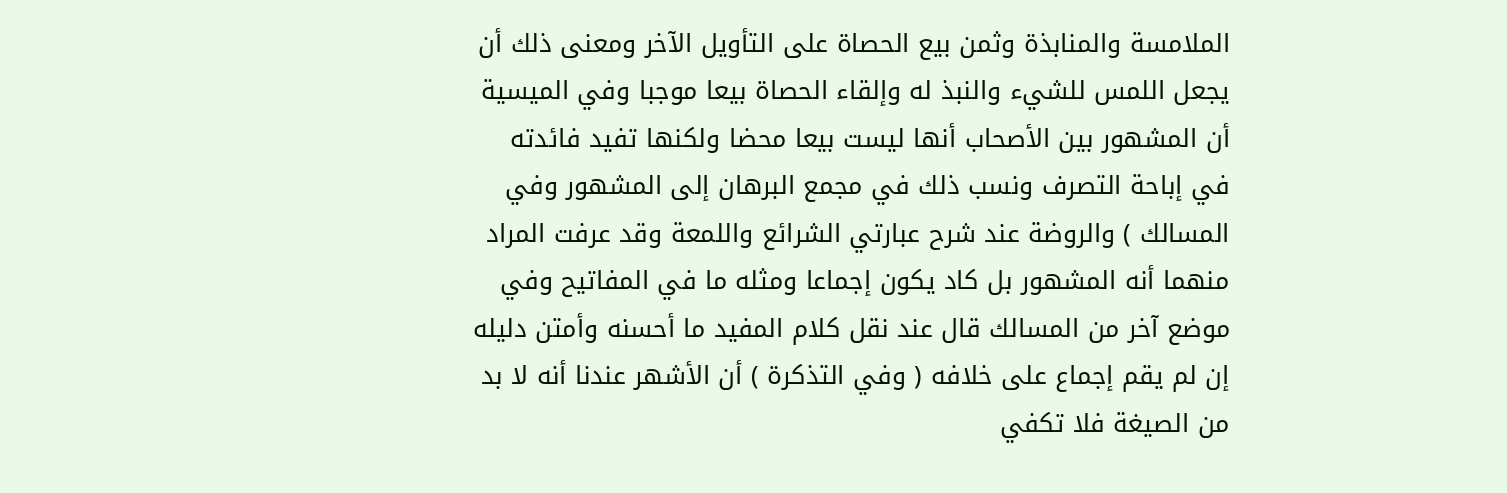الملامسة والمنابذة وثمن بيع الحصاة على التأويل الآخر ومعنى ذلك أن يجعل اللمس للشيء والنبذ له وإلقاء الحصاة بيعا موجبا وفي الميسية أن المشهور بين الأصحاب أنها ليست بيعا محضا ولكنها تفيد فائدته في إباحة التصرف ونسب ذلك في مجمع البرهان إلى المشهور وفي المسالك ) والروضة عند شرح عبارتي الشرائع واللمعة وقد عرفت المراد منهما أنه المشهور بل كاد يكون إجماعا ومثله ما في المفاتيح وفي موضع آخر من المسالك قال عند نقل كلام المفيد ما أحسنه وأمتن دليله إن لم يقم إجماع على خلافه ( وفي التذكرة ) أن الأشهر عندنا أنه لا بد من الصيغة فلا تكفي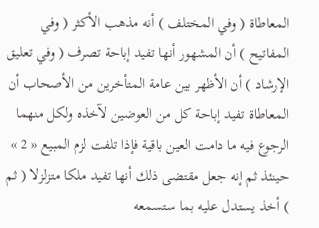المعاطاة ( وفي المختلف ) أنه مذهب الأكثر ( وفي المفاتيح ) أن المشهور أنها تفيد إباحة تصرف ( وفي تعليق الإرشاد ) أن الأظهر بين عامة المتأخرين من الأصحاب أن المعاطاة تفيد إباحة كل من العوضين لآخذه ولكل منهما الرجوع فيه ما دامت العين باقية فإذا تلفت لزم المبيع « 2 » حينئذ ثم إنه جعل مقتضى ذلك أنها تفيد ملكا متزلزلا ( ثم ) أخذ يستدل عليه بما ستسمعه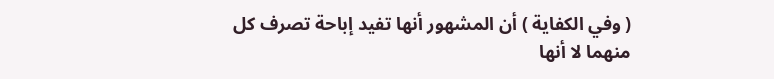( وفي الكفاية ) أن المشهور أنها تفيد إباحة تصرف كل منهما لا أنها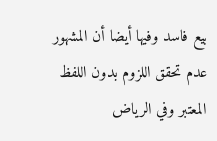بيع فاسد وفيها أيضا أن المشهور عدم تحقق اللزوم بدون اللفظ المعتبر وفي الرياض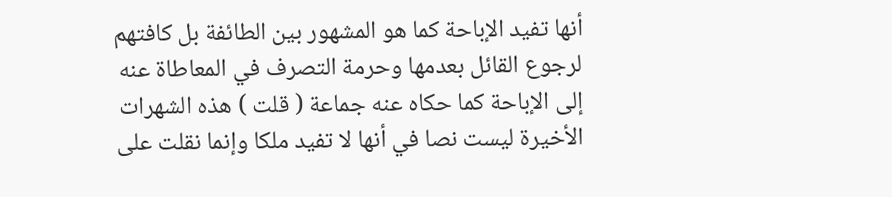أنها تفيد الإباحة كما هو المشهور بين الطائفة بل كافتهم لرجوع القائل بعدمها وحرمة التصرف في المعاطاة عنه إلى الإباحة كما حكاه عنه جماعة ( قلت ) هذه الشهرات الأخيرة ليست نصا في أنها لا تفيد ملكا وإنما نقلت على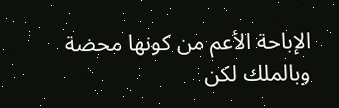الإباحة الأعم من كونها محضة وبالملك لكن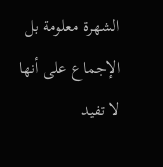الشهرة معلومة بل الإجماع على أنها لا تفيد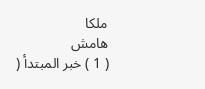ملكا
هامش
( 1 ) خبر المبتدأ (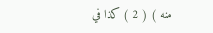منه ) ( 2 ) كذا في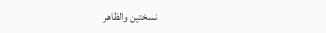نسختين والظاهر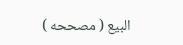البيع ( مصححه )